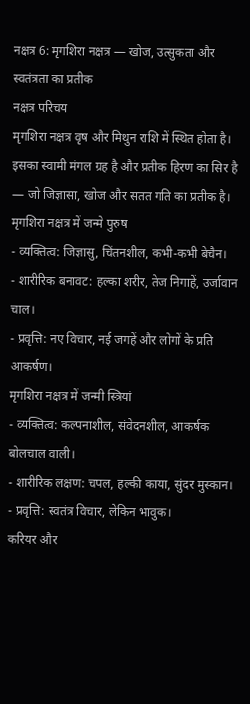नक्षत्र 6: मृगशिरा नक्षत्र — खोज, उत्सुकता और स्वतंत्रता का प्रतीक
नक्षत्र परिचय
मृगशिरा नक्षत्र वृष और मिथुन राशि में स्थित होता है। इसका स्वामी मंगल ग्रह है और प्रतीक हिरण का सिर है — जो जिज्ञासा, खोज और सतत गति का प्रतीक है।
मृगशिरा नक्षत्र में जन्मे पुरुष
- व्यक्तित्व: जिज्ञासु, चिंतनशील, कभी-कभी बेचैन।
- शारीरिक बनावट: हल्का शरीर, तेज निगाहें, उर्जावान चाल।
- प्रवृत्ति: नए विचार, नई जगहें और लोगों के प्रति आकर्षण।
मृगशिरा नक्षत्र में जन्मी स्त्रियां
- व्यक्तित्व: कल्पनाशील, संवेदनशील, आकर्षक बोलचाल वाली।
- शारीरिक लक्षण: चपल, हल्की काया, सुंदर मुस्कान।
- प्रवृत्ति: स्वतंत्र विचार, लेकिन भावुक।
करियर और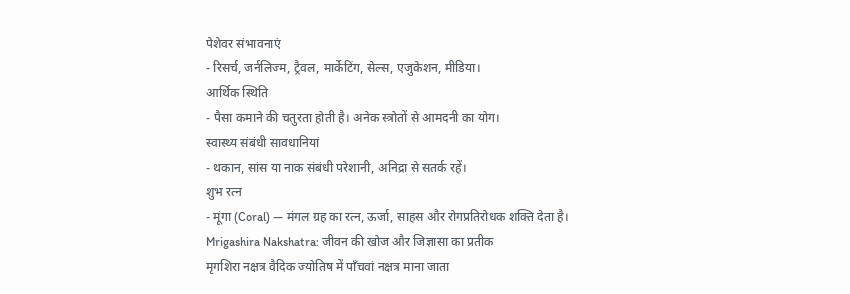पेशेवर संभावनाएं
- रिसर्च, जर्नलिज्म, ट्रैवल, मार्केटिंग, सेल्स, एजुकेशन, मीडिया।
आर्थिक स्थिति
- पैसा कमाने की चतुरता होती है। अनेक स्त्रोतों से आमदनी का योग।
स्वास्थ्य संबंधी सावधानियां
- थकान, सांस या नाक संबंधी परेशानी, अनिद्रा से सतर्क रहें।
शुभ रत्न
- मूंगा (Coral) — मंगल ग्रह का रत्न, ऊर्जा, साहस और रोगप्रतिरोधक शक्ति देता है।
Mrigashira Nakshatra: जीवन की खोज और जिज्ञासा का प्रतीक
मृगशिरा नक्षत्र वैदिक ज्योतिष में पाँचवां नक्षत्र माना जाता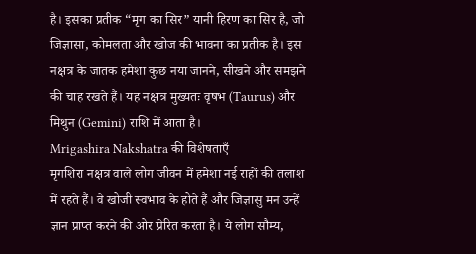है। इसका प्रतीक “मृग का सिर” यानी हिरण का सिर है, जो जिज्ञासा, कोमलता और खोज की भावना का प्रतीक है। इस नक्षत्र के जातक हमेशा कुछ नया जानने, सीखने और समझने की चाह रखते हैं। यह नक्षत्र मुख्यतः वृषभ (Taurus) और मिथुन (Gemini) राशि में आता है।
Mrigashira Nakshatra की विशेषताएँ
मृगशिरा नक्षत्र वाले लोग जीवन में हमेशा नई राहों की तलाश में रहते हैं। वे खोजी स्वभाव के होते हैं और जिज्ञासु मन उन्हें ज्ञान प्राप्त करने की ओर प्रेरित करता है। ये लोग सौम्य,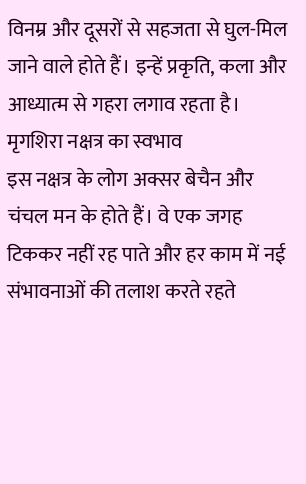विनम्र और दूसरों से सहजता से घुल-मिल जाने वाले होते हैं। इन्हें प्रकृति, कला और आध्यात्म से गहरा लगाव रहता है।
मृगशिरा नक्षत्र का स्वभाव
इस नक्षत्र के लोग अक्सर बेचैन और चंचल मन के होते हैं। वे एक जगह टिककर नहीं रह पाते और हर काम में नई संभावनाओं की तलाश करते रहते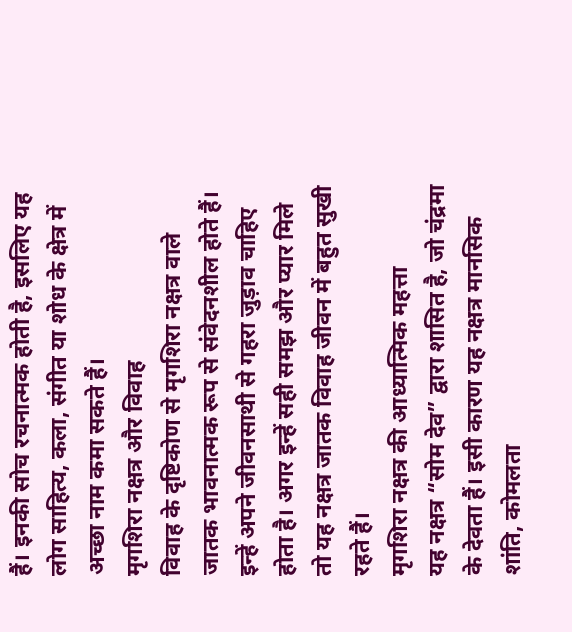हैं। इनकी सोच रचनात्मक होती है, इसलिए यह लोग साहित्य, कला, संगीत या शोध के क्षेत्र में अच्छा नाम कमा सकते हैं।
मृगशिरा नक्षत्र और विवाह
विवाह के दृष्टिकोण से मृगशिरा नक्षत्र वाले जातक भावनात्मक रूप से संवेदनशील होते हैं। इन्हें अपने जीवनसाथी से गहरा जुड़ाव चाहिए होता है। अगर इन्हें सही समझ और प्यार मिले तो यह नक्षत्र जातक विवाह जीवन में बहुत सुखी रहते हैं।
मृगशिरा नक्षत्र की आध्यात्मिक महत्ता
यह नक्षत्र “सोम देव” द्वारा शासित है, जो चंद्रमा के देवता हैं। इसी कारण यह नक्षत्र मानसिक शांति, कोमलता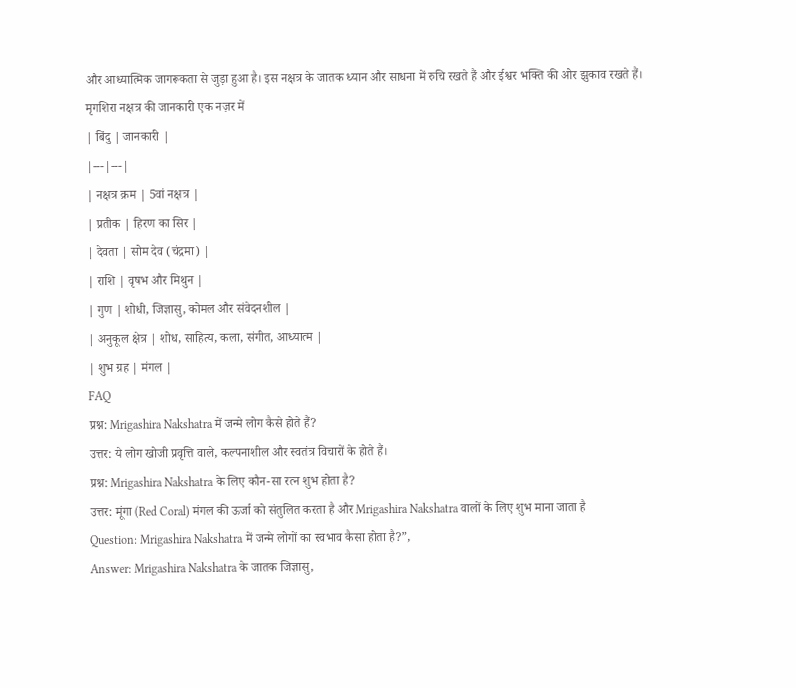और आध्यात्मिक जागरूकता से जुड़ा हुआ है। इस नक्षत्र के जातक ध्यान और साधना में रुचि रखते हैं और ईश्वर भक्ति की ओर झुकाव रखते हैं।
मृगशिरा नक्षत्र की जानकारी एक नज़र में
| बिंदु | जानकारी |
|---|---|
| नक्षत्र क्रम | 5वां नक्षत्र |
| प्रतीक | हिरण का सिर |
| देवता | सोम देव (चंद्रमा) |
| राशि | वृषभ और मिथुन |
| गुण | शोधी, जिज्ञासु, कोमल और संवेदनशील |
| अनुकूल क्षेत्र | शोध, साहित्य, कला, संगीत, आध्यात्म |
| शुभ ग्रह | मंगल |
FAQ
प्रश्न: Mrigashira Nakshatra में जन्मे लोग कैसे होते हैं?
उत्तर: ये लोग खोजी प्रवृत्ति वाले, कल्पनाशील और स्वतंत्र विचारों के होते हैं।
प्रश्न: Mrigashira Nakshatra के लिए कौन-सा रत्न शुभ होता है?
उत्तर: मूंगा (Red Coral) मंगल की ऊर्जा को संतुलित करता है और Mrigashira Nakshatra वालों के लिए शुभ माना जाता है
Question: Mrigashira Nakshatra में जन्मे लोगों का स्वभाव कैसा होता है?”,
Answer: Mrigashira Nakshatra के जातक जिज्ञासु,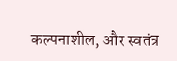कल्पनाशील, और स्वतंत्र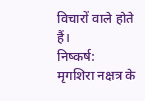विचारों वाले होते हैं।
निष्कर्ष:
मृगशिरा नक्षत्र के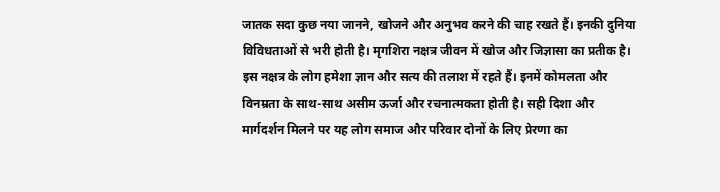जातक सदा कुछ नया जानने, खोजने और अनुभव करने की चाह रखते हैं। इनकी दुनिया विविधताओं से भरी होती है। मृगशिरा नक्षत्र जीवन में खोज और जिज्ञासा का प्रतीक है। इस नक्षत्र के लोग हमेशा ज्ञान और सत्य की तलाश में रहते हैं। इनमें कोमलता और विनम्रता के साथ-साथ असीम ऊर्जा और रचनात्मकता होती है। सही दिशा और मार्गदर्शन मिलने पर यह लोग समाज और परिवार दोनों के लिए प्रेरणा का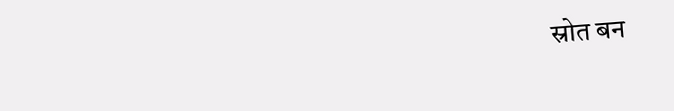स्रोत बन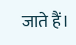जाते हैं।